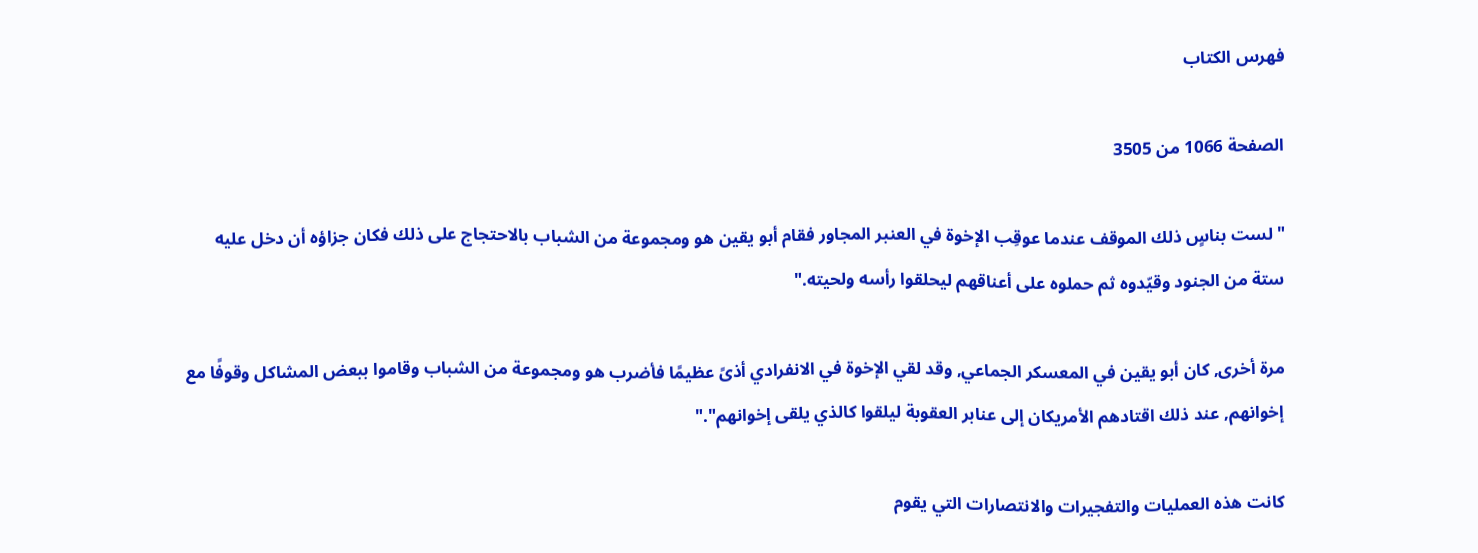فهرس الكتاب

الصفحة 1066 من 3505

"لست بناسٍ ذلك الموقف عندما عوقِب الإخوة في العنبر المجاور فقام أبو يقين هو ومجموعة من الشباب بالاحتجاج على ذلك فكان جزاؤه أن دخل عليه ستة من الجنود وقيّدوه ثم حملوه على أعناقهم ليحلقوا رأسه ولحيته."

مرة أخرى, كان أبو يقين في المعسكر الجماعي, وقد لقي الإخوة في الانفرادي أذىً عظيمًا فأضرب هو ومجموعة من الشباب وقاموا ببعض المشاكل وقوفًا مع إخوانهم, عند ذلك اقتادهم الأمريكان إلى عنابر العقوبة ليلقوا كالذي يلقى إخوانهم"."

كانت هذه العمليات والتفجيرات والانتصارات التي يقوم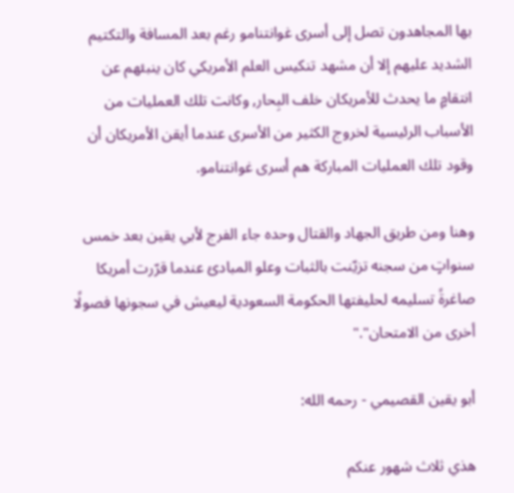بها المجاهدون تصل إلى أسرى غوانتنامو رغم بعد المسافة والتكتيم الشديد عليهم إلا أن مشهد تنكيس العلم الأمريكي كان ينبئهم عن انتقامٍ ما يحدث للأمريكان خلف البِحار, وكانت تلك العمليات من الأسباب الرئيسية لخروج الكثير من الأسرى عندما أيقن الأمريكان أن وقود تلك العمليات المباركة هم أسرى غوانتنامو.

وهنا ومن طريق الجهاد والقتال وحده جاء الفرج لأبي يقين بعد خمس سنواتٍ من سجنه تزيّنت بالثبات وعلو المبادئ عندما قرّرت أمريكا صاغرةً تسليمه لحليفتها الحكومة السعودية ليعيش في سجونها فصولًا أخرى من الامتحان"."

أبو يقين القصيمي - رحمه الله:

هذي ثلاث شهور عنكم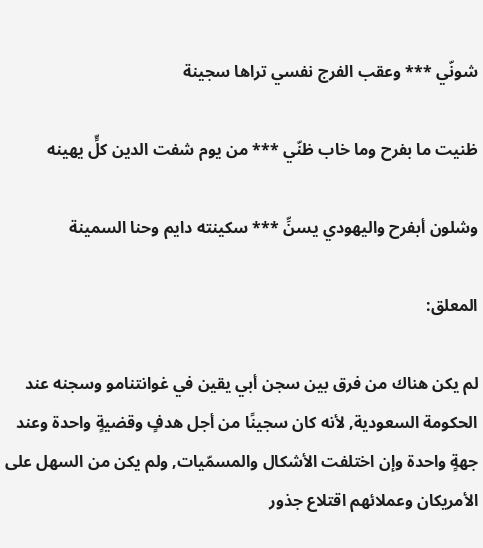شونّي *** وعقب الفرج نفسي تراها سجينة

ظنيت ما بفرح وما خاب ظنّي *** من يوم شفت الدين كلٍّ يهينه

وشلون أبفرح واليهودي يسنِّ *** سكينته دايم وحنا السمينة

المعلق:

لم يكن هناك من فرق بين سجن أبي يقين في غوانتنامو وسجنه عند الحكومة السعودية, لأنه كان سجينًا من أجل هدفٍ وقضيةٍ واحدة وعند جهةٍ واحدة وإن اختلفت الأشكال والمسمّيات, ولم يكن من السهل على الأمريكان وعملائهم اقتلاع جذور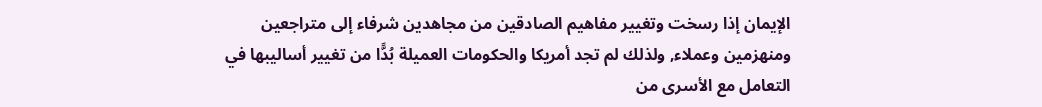الإيمان إذا رسخت وتغيير مفاهيم الصادقين من مجاهدين شرفاء إلى متراجعين ومنهزمين وعملاء, ولذلك لم تجد أمريكا والحكومات العميلة بُدًّا من تغيير أساليبها في التعامل مع الأسرى من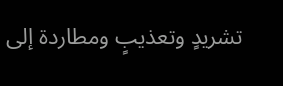تشريدٍ وتعذيبٍ ومطاردة إلى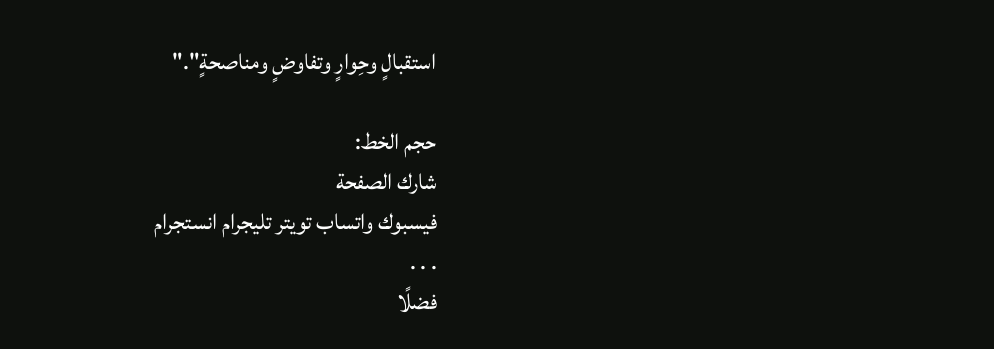استقبالٍ وحِوارٍ وتفاوضٍ ومناصحةٍ"."

حجم الخط:
شارك الصفحة
فيسبوك واتساب تويتر تليجرام انستجرام
. . .
فضلًا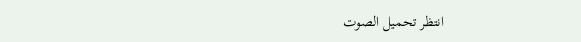انتظر تحميل الصوت